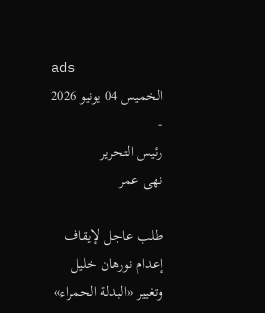ads
الخميس 04 يونيو 2026
-
رئيس التحرير
نهى عمر

طلب عاجل لإيقاف إعدام نورهان خليل وتغيير «البدلة الحمراء»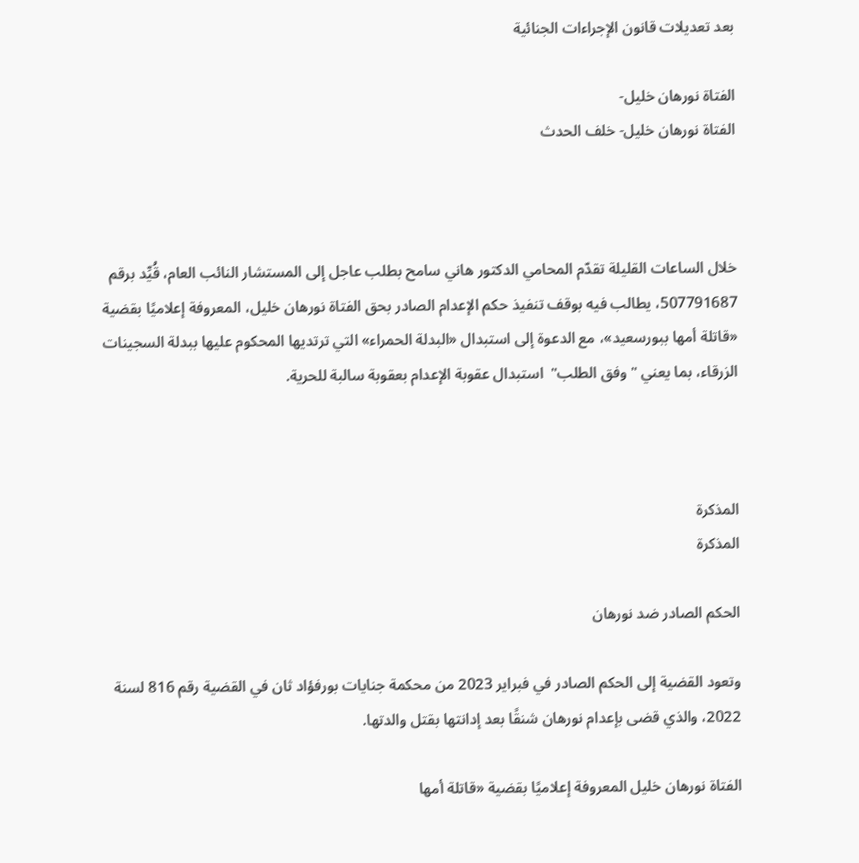بعد تعديلات قانون الإجراءات الجنائية

الفتاة نورهان خليل-
الفتاة نورهان خليل- خلف الحدث



خلال الساعات القليلة تقدّم المحامي الدكتور هاني سامح بطلب عاجل إلى المستشار النائب العام، قُيِّد برقم 507791687، يطالب فيه بوقف تنفيذ حكم الإعدام الصادر بحق الفتاة نورهان خليل، المعروفة إعلاميًا بقضية «قاتلة أمها ببورسعيد»، مع الدعوة إلى استبدال «البدلة الحمراء» التي ترتديها المحكوم عليها ببدلة السجينات الزرقاء، بما يعني " وفق الطلب"  استبدال عقوبة الإعدام بعقوبة سالبة للحرية.



المذكرة
المذكرة

الحكم الصادر ضد نورهان

وتعود القضية إلى الحكم الصادر في فبراير 2023 من محكمة جنايات بورفؤاد ثان في القضية رقم 816 لسنة 2022، والذي قضى بإعدام نورهان شنقًا بعد إدانتها بقتل والدتها.

الفتاة نورهان خليل المعروفة إعلاميًا بقضية «قاتلة أمها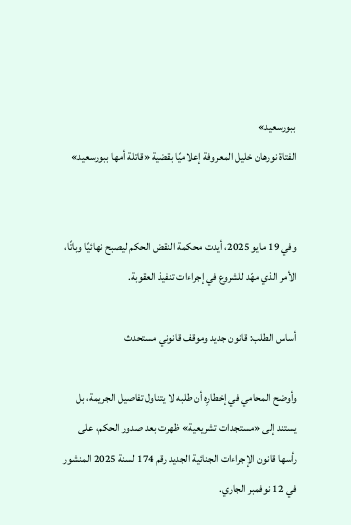ببورسعيد»
الفتاة نورهان خليل المعروفة إعلاميًا بقضية «قاتلة أمها ببورسعيد»


وفي 19 مايو 2025، أيدت محكمة النقض الحكم ليصبح نهائيًا وباتًا، الأمر الذي مهّد للشروع في إجراءات تنفيذ العقوبة.

أساس الطلب: قانون جديد وموقف قانوني مستحدث

وأوضح المحامي في إخطارِه أن طلبه لا يتناول تفاصيل الجريمة، بل يستند إلى «مستجدات تشريعية» ظهرت بعد صدور الحكم، على رأسها قانون الإجراءات الجنائية الجديد رقم 174 لسنة 2025 المنشور في 12 نوفمبر الجاري.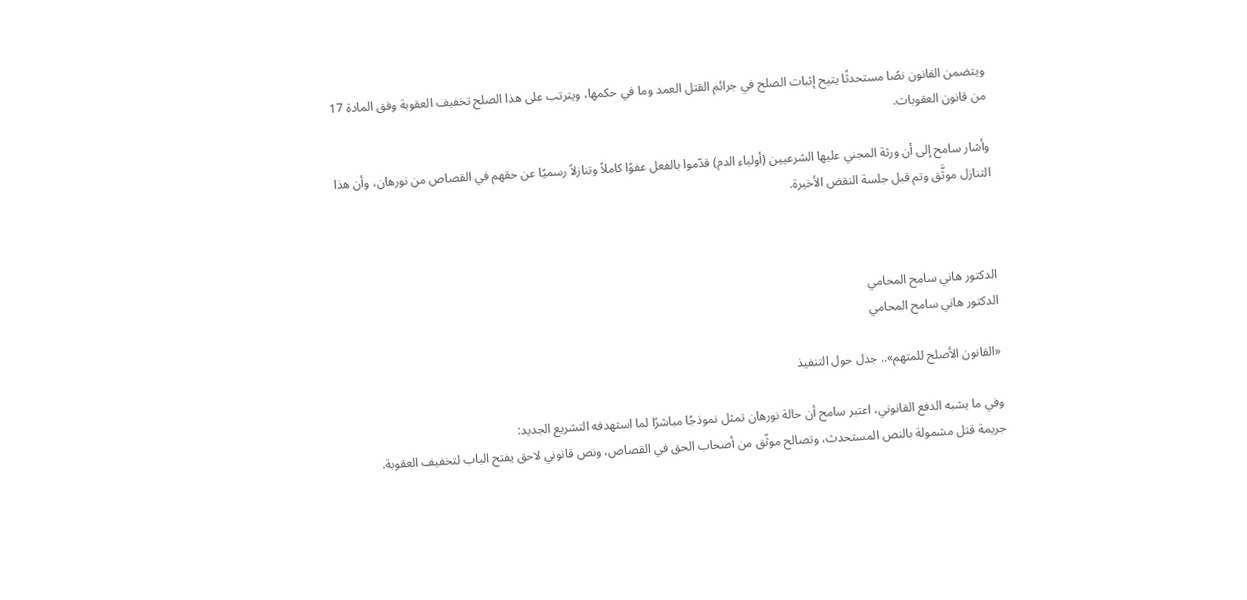ويتضمن القانون نصًا مستحدثًا يتيح إثبات الصلح في جرائم القتل العمد وما في حكمها، ويترتب على هذا الصلح تخفيف العقوبة وفق المادة 17 من قانون العقوبات.

وأشار سامح إلى أن ورثة المجني عليها الشرعيين (أولياء الدم) قدّموا بالفعل عفوًا كاملاً وتنازلاً رسميًا عن حقهم في القصاص من نورهان، وأن هذا التنازل موثَّق وتم قبل جلسة النقض الأخيرة.



الدكتور هاني سامح المحامي
الدكتور هاني سامح المحامي

«القانون الأصلح للمتهم».. جدل حول التنفيذ

وفي ما يشبه الدفع القانوني، اعتبر سامح أن حالة نورهان تمثل نموذجًا مباشرًا لما استهدفه التشريع الجديد:
جريمة قتل مشمولة بالنص المستحدث، وتصالح موثّق من أصحاب الحق في القصاص، ونص قانوني لاحق يفتح الباب لتخفيف العقوبة.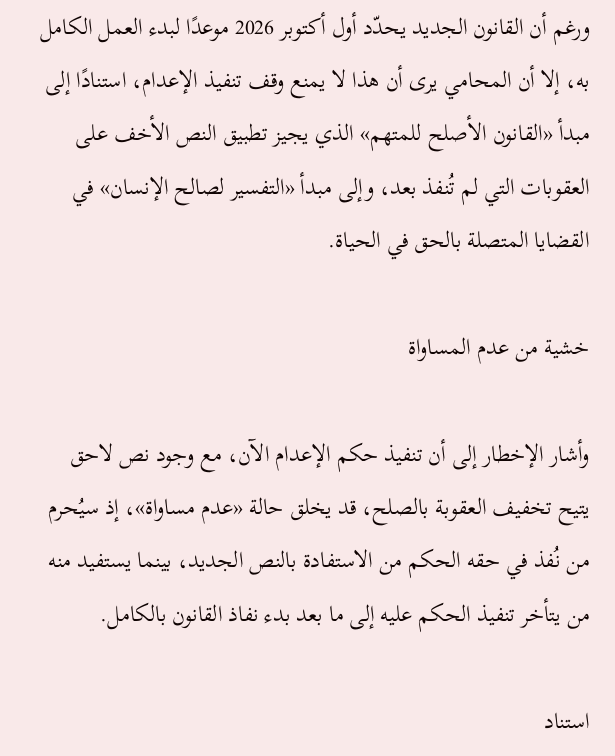ورغم أن القانون الجديد يحدّد أول أكتوبر 2026 موعدًا لبدء العمل الكامل به، إلا أن المحامي يرى أن هذا لا يمنع وقف تنفيذ الإعدام، استنادًا إلى مبدأ «القانون الأصلح للمتهم» الذي يجيز تطبيق النص الأخف على العقوبات التي لم تُنفذ بعد، وإلى مبدأ «التفسير لصالح الإنسان» في القضايا المتصلة بالحق في الحياة.

خشية من عدم المساواة

وأشار الإخطار إلى أن تنفيذ حكم الإعدام الآن، مع وجود نص لاحق يتيح تخفيف العقوبة بالصلح، قد يخلق حالة «عدم مساواة»، إذ سيُحرم من نُفذ في حقه الحكم من الاستفادة بالنص الجديد، بينما يستفيد منه من يتأخر تنفيذ الحكم عليه إلى ما بعد بدء نفاذ القانون بالكامل.

استناد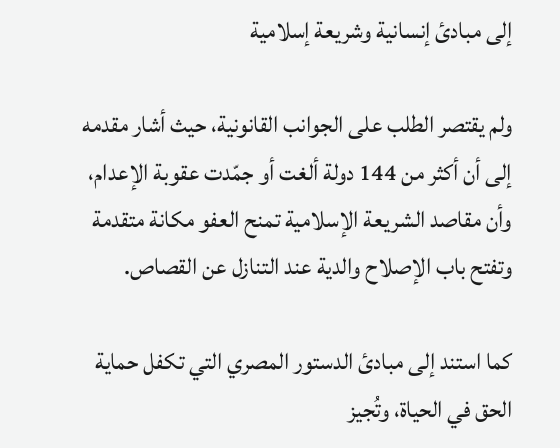إلى مبادئ إنسانية وشريعة إسلامية

ولم يقتصر الطلب على الجوانب القانونية، حيث أشار مقدمه إلى أن أكثر من 144 دولة ألغت أو جمّدت عقوبة الإعدام، وأن مقاصد الشريعة الإسلامية تمنح العفو مكانة متقدمة وتفتح باب الإصلاح والدية عند التنازل عن القصاص.

كما استند إلى مبادئ الدستور المصري التي تكفل حماية الحق في الحياة، وتُجيز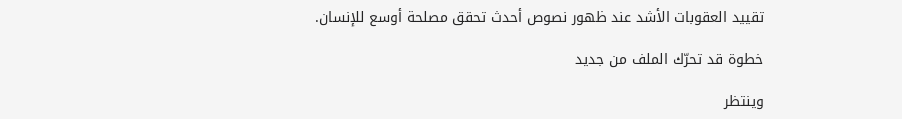تقييد العقوبات الأشد عند ظهور نصوص أحدث تحقق مصلحة أوسع للإنسان.

خطوة قد تحرّك الملف من جديد

وينتظر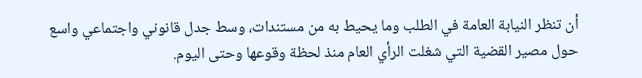أن تنظر النيابة العامة في الطلب وما يحيط به من مستندات، وسط جدل قانوني واجتماعي واسع حول مصير القضية التي شغلت الرأي العام منذ لحظة وقوعها وحتى اليوم.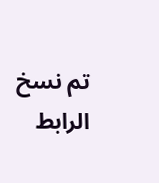تم نسخ الرابط